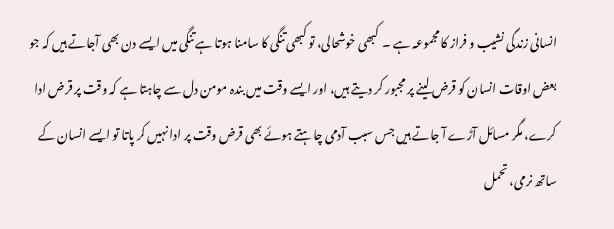انسانی زندگی نشیب و فراز کا مجموعہ ہے ۔  کبھی خوشحالی، تو کبھی تنگی کا سامنا ہوتا ہے تنگی میں ایسے دن بھی آجاتے ہیں کہ جو بعض اوقات انسان کو قرض لینے پر مجبور کر دیتے ہیں، اور ایسے وقت میں بندہ مومن دل سے چاہتا ہے کہ وقت پر قرض ادا کرے، مگر مسائل آڑے آ جاتے ہیں جس سبب آدمی چاہتے ہوئے بھی قرض وقت پر ادا نہیں کر پاتا تو ایسے انسان کے ساتھ نرمی، تحمل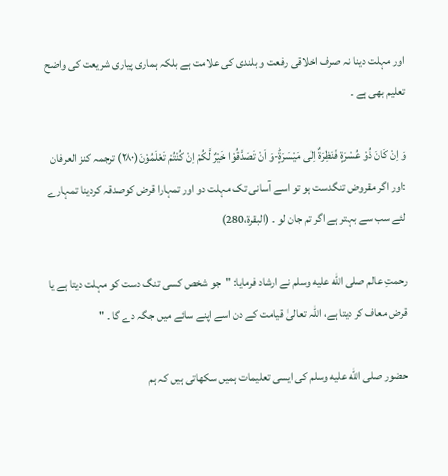اور مہلت دینا نہ صرف اخلاقی رفعت و بلندی کی علامت ہے بلکہ ہماری پیاری شریعت کی واضح تعلیم بھی ہے ۔

وَ اِنْ كَانَ ذُوْ عُسْرَةٍ فَنَظِرَةٌ اِلٰى مَیْسَرَةٍؕ-وَ اَنْ تَصَدَّقُوْا خَیْرٌ لَّكُمْ اِنْ كُنْتُمْ تَعْلَمُوْنَ(۲۸۰) ترجمہ کنز العرفان :اور اگر مقروض تنگدست ہو تو اسے آسانی تک مہلت دو اور تمہارا قرض کوصدقہ کردینا تمہارے لئے سب سے بہتر ہے اگر تم جان لو ۔ (البقرۃ،280)

رحمتِ عالم صلى الله عليه وسلم نے ارشاد فرمایا: "جو شخص کسی تنگ دست کو مہلت دیتا ہے یا قرض معاف کر دیتا ہے، اللہ تعالیٰ قیامت کے دن اسے اپنے سائے میں جگہ دے گا ۔ "

حضور صلى الله عليه وسلم کی ایسی تعلیمات ہمیں سکھاتی ہیں کہ ہم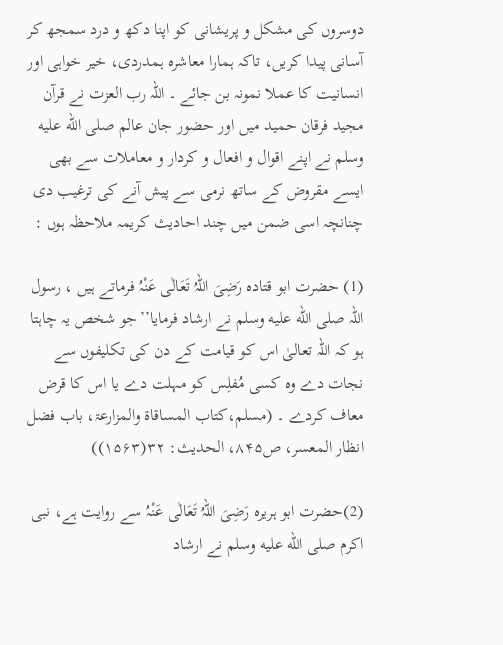دوسروں کی مشکل و پریشانی کو اپنا دکھ و درد سمجھ کر آسانی پیدا کریں، تاکہ ہمارا معاشرہ ہمدردی، خیر خواہی اور انسانیت کا عملا نمونہ بن جائے ۔ اللہ رب العزت نے قرآن مجید فرقان حمید میں اور حضور جان عالم صلى الله عليه وسلم نے اپنے اقوال و افعال و کردار و معاملات سے بھی ایسے مقروض کے ساتھ نرمی سے پیش آنے کی ترغیب دی چنانچہ اسی ضمن میں چند احادیث کریمہ ملاحظہ ہوں :

(1) حضرت ابو قتادہ رَضِیَ اللہُ تَعَالٰی عَنْہُ فرماتے ہیں ، رسول اللہ صلى الله عليه وسلم نے ارشاد فرمایا’’جو شخص یہ چاہتا ہو کہ اللہ تعالیٰ اس کو قیامت کے دن کی تکلیفوں سے نجات دے وہ کسی مُفلِس کو مہلت دے یا اس کا قرض معاف کردے ۔ (مسلم،کتاب المساقاۃ والمزارعۃ، باب فضل انظار المعسر، ص۸۴۵، الحدیث: ۳۲(۱۵۶۳))

(2)حضرت ابو ہریرہ رَضِیَ اللہُ تَعَالٰی عَنْہُ سے روایت ہے، نبی اکرم صلى الله عليه وسلم نے ارشاد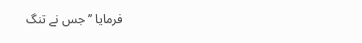فرمایا ’’جس نے تنگ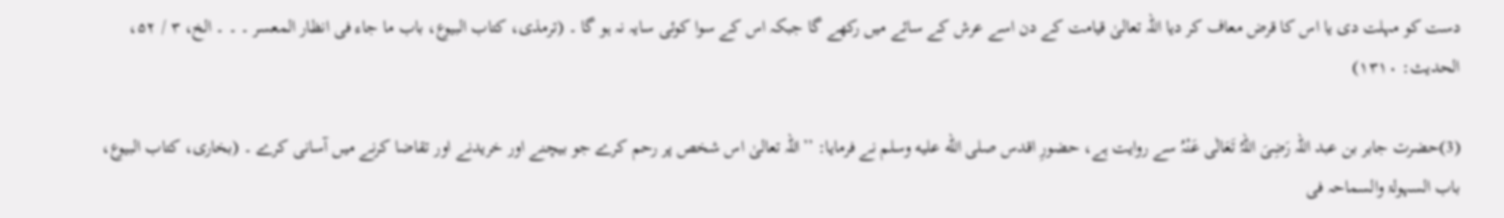دست کو مہلت دی یا اس کا قرض معاف کر دیا اللہ تعالیٰ قیامت کے دن اسے عرش کے سائے میں رکھے گا جبکہ اس کے سوا کوئی سایہ نہ ہو گا ۔ (ترمذی، کتاب البیوع، باب ما جاء فی انظار المعسر ۔ ۔ ۔ الخ، ۳ / ۵۲، الحدیث: ۱۳۱۰)

(3)حضرت جابر بن عبد اللہ رَضِیَ اللہُ تَعَالٰی عَنْہُ سے روایت ہے، حضورِ اقدس صلى الله عليه وسلم نے فرمایا: ’’اللہ تعالیٰ اس شخص پر رحم کرے جو بیچنے اور خریدنے اور تقاضا کرنے میں آسانی کرے ۔ (بخاری، کتاب البیوع، باب السہولۃ والسماحہ فی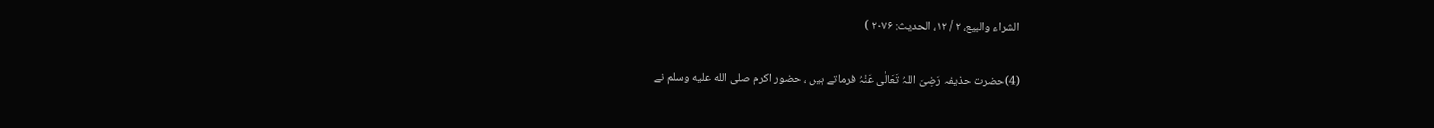الشراء والبیع، ۲ / ۱۲، الحدیث: ۲۰۷۶ )

(4)حضرت حذیفہ رَضِیَ اللہُ تَعَالٰی عَنْہُ فرماتے ہیں ، حضور اکرم صلى الله عليه وسلم نے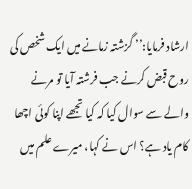ارشاد فرمایا:’’ گزشتہ زمانے میں ایک شخص کی روح قبض کرنے جب فرشتہ آیا تو مرنے والے سے سوال کیا کہ کیا تجھے اپنا کوئی اچھا کام یاد ہے؟ اس نے کہا، میرے علم میں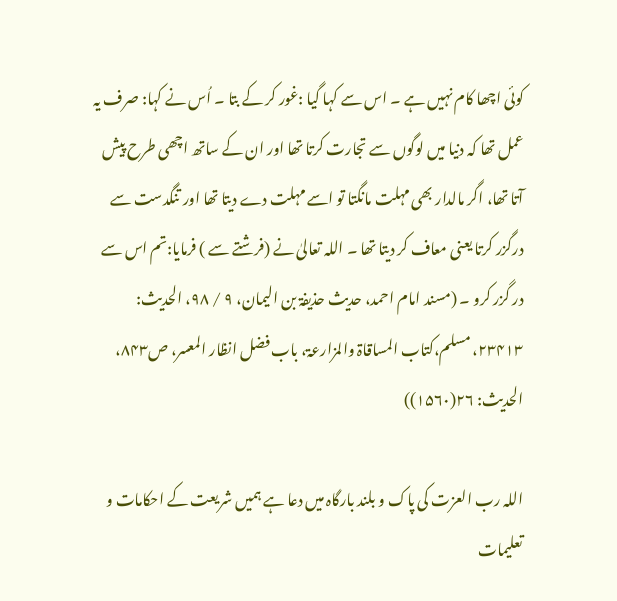کوئی اچھا کام نہیں ہے ۔ اس سے کہا گیا :غور کر کے بتا ۔ اُس نے کہا: صرف یہ عمل تھا کہ دنیا میں لوگوں سے تجارت کرتا تھا اور ان کے ساتھ اچھی طرح پیش آتا تھا، اگر مالدار بھی مہلت مانگتا تو اسے مہلت دے دیتا تھا اور تنگدست سے درگزر کرتا یعنی معاف کر دیتا تھا ۔ اللہ تعالیٰ نے (فرشتے سے ) فرمایا:تم اس سے در گزر کرو ۔ (مسند امام احمد، حدیث حذیفۃ بن الیمان، ۹ / ۹۸، الحدیث: ۲۳۴۱۳، مسلم،کتاب المساقاۃ والمزارعۃ، باب فضل انظار المعسر، ص۸۴۳، الحدیث: ۲۶(۱۵۶۰))

اللہ رب العزت کی پاک و بلند بارگاہ میں دعا ہے ہمیں شریعت کے احکامات و تعلیمات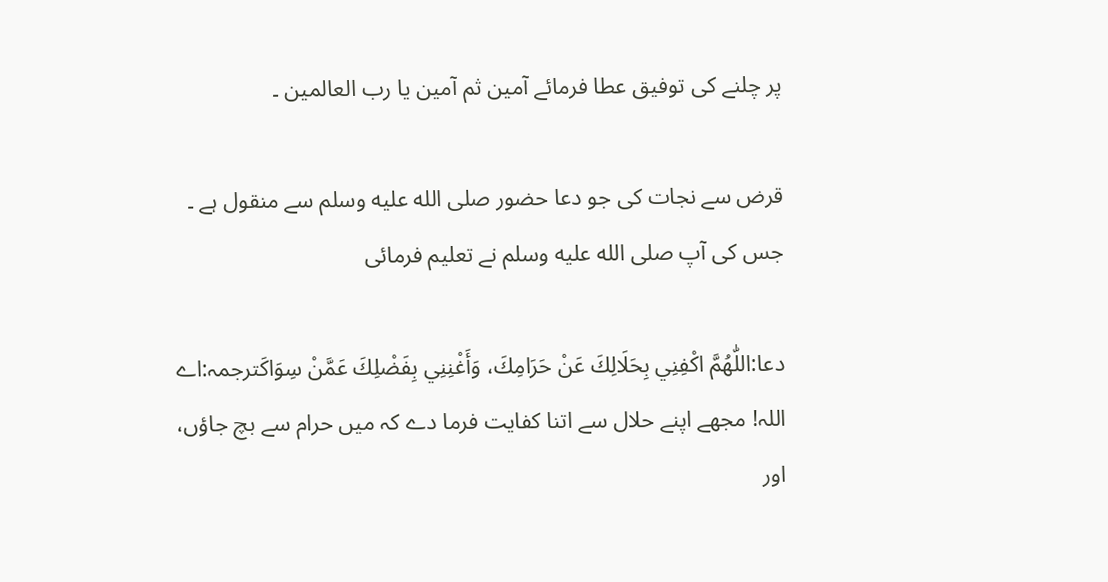پر چلنے کی توفیق عطا فرمائے آمین ثم آمین یا رب العالمین ۔

قرض سے نجات کی جو دعا حضور صلى الله عليه وسلم سے منقول ہے ۔ جس کی آپ صلى الله عليه وسلم نے تعلیم فرمائی

دعا:اللّٰهُمَّ اكْفِنِي بِحَلَالِكَ عَنْ حَرَامِكَ، وَأَغْنِنِي بِفَضْلِكَ عَمَّنْ سِوَاكَترجمہ:اے اللہ! مجھے اپنے حلال سے اتنا کفایت فرما دے کہ میں حرام سے بچ جاؤں، اور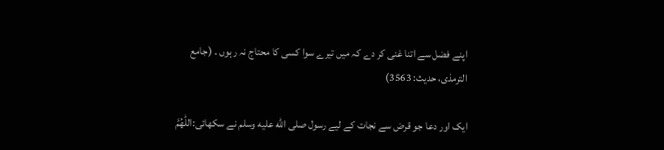اپنے فضل سے اتنا غنی کر دے کہ میں تیرے سوا کسی کا محتاج نہ رہوں ۔ (جامع الترمذی، حدیث: 3563)

ایک اور دعا جو قرض سے نجات کے لیے رسول صلى الله عليه وسلم نے سکھائی:اللّٰهُمَّ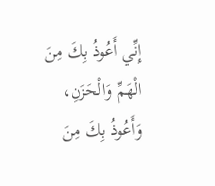إِنِّي أَعُوذُ بِكَ مِنَ الْهَمِّ وَالْحَزَنِ، وَأَعُوذُ بِكَ مِنَ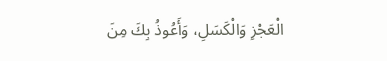الْعَجْزِ وَالْكَسَلِ، وَأَعُوذُ بِكَ مِنَ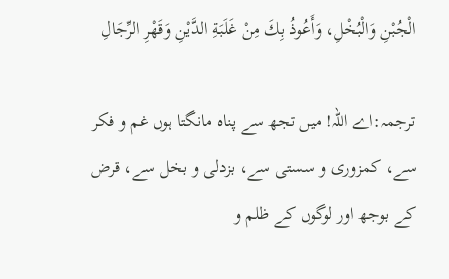الْجُبْنِ وَالْبُخْلِ، وَأَعُوذُ بِكَ مِنْ غَلَبَةِ الدَّيْنِ وَقَهْرِ الرِّجَالِ

ترجمہ:اے اللہ! میں تجھ سے پناہ مانگتا ہوں غم و فکر سے، کمزوری و سستی سے، بزدلی و بخل سے، قرض کے بوجھ اور لوگوں کے ظلم و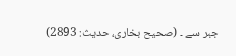جبر سے ۔ (صحیح بخاری، حدیث: 2893)